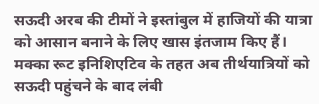सऊदी अरब की टीमों ने इस्तांबुल में हाजियों की यात्रा को आसान बनाने के लिए खास इंतजाम किए हैं। मक्का रूट इनिशिएटिव के तहत अब तीर्थयात्रियों को सऊदी पहुंचने के बाद लंबी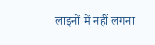लाइनों में नहीं लगना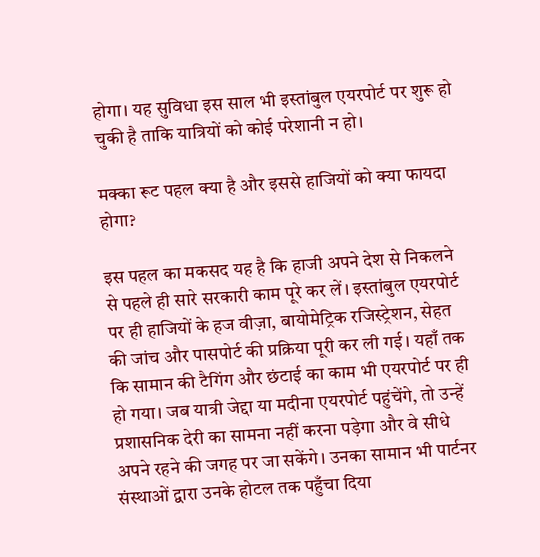होगा। यह सुविधा इस साल भी इस्तांबुल एयरपोर्ट पर शुरू हो चुकी है ताकि यात्रियों को कोई परेशानी न हो।

मक्का रूट पहल क्या है और इससे हाजियों को क्या फायदा होगा?

इस पहल का मकसद यह है कि हाजी अपने देश से निकलने से पहले ही सारे सरकारी काम पूरे कर लें। इस्तांबुल एयरपोर्ट पर ही हाजियों के हज वीज़ा, बायोमेट्रिक रजिस्ट्रेशन, सेहत की जांच और पासपोर्ट की प्रक्रिया पूरी कर ली गई। यहाँ तक कि सामान की टैगिंग और छंटाई का काम भी एयरपोर्ट पर ही हो गया। जब यात्री जेद्दा या मदीना एयरपोर्ट पहुंचेंगे, तो उन्हें प्रशासनिक देरी का सामना नहीं करना पड़ेगा और वे सीधे अपने रहने की जगह पर जा सकेंगे। उनका सामान भी पार्टनर संस्थाओं द्वारा उनके होटल तक पहुँचा दिया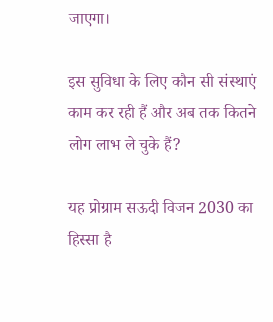जाएगा।

इस सुविधा के लिए कौन सी संस्थाएं काम कर रही हैं और अब तक कितने लोग लाभ ले चुके हैं?

यह प्रोग्राम सऊदी विजन 2030 का हिस्सा है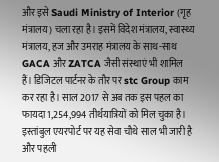और इसे Saudi Ministry of Interior (गृह मंत्रालय) चला रहा है। इसमें विदेश मंत्रालय, स्वास्थ्य मंत्रालय, हज और उमराह मंत्रालय के साथ-साथ GACA और ZATCA जैसी संस्थाएं भी शामिल हैं। डिजिटल पार्टनर के तौर पर stc Group काम कर रहा है। साल 2017 से अब तक इस पहल का फायदा 1,254,994 तीर्थयात्रियों को मिल चुका है। इस्तांबुल एयरपोर्ट पर यह सेवा चौथे साल भी जारी है और पहली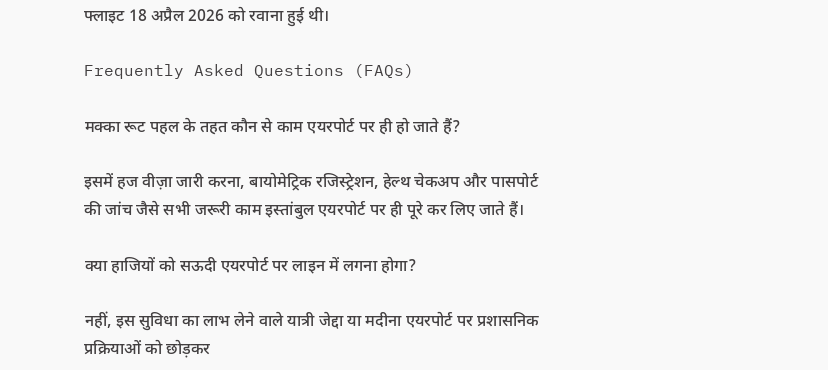फ्लाइट 18 अप्रैल 2026 को रवाना हुई थी।

Frequently Asked Questions (FAQs)

मक्का रूट पहल के तहत कौन से काम एयरपोर्ट पर ही हो जाते हैं?

इसमें हज वीज़ा जारी करना, बायोमेट्रिक रजिस्ट्रेशन, हेल्थ चेकअप और पासपोर्ट की जांच जैसे सभी जरूरी काम इस्तांबुल एयरपोर्ट पर ही पूरे कर लिए जाते हैं।

क्या हाजियों को सऊदी एयरपोर्ट पर लाइन में लगना होगा?

नहीं, इस सुविधा का लाभ लेने वाले यात्री जेद्दा या मदीना एयरपोर्ट पर प्रशासनिक प्रक्रियाओं को छोड़कर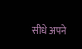सीधे अपने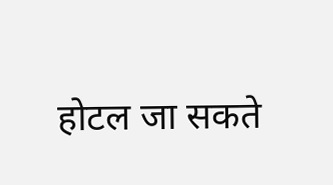होटल जा सकते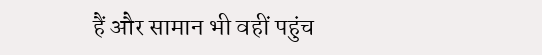हैं और सामान भी वहीं पहुंच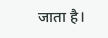जाता है।